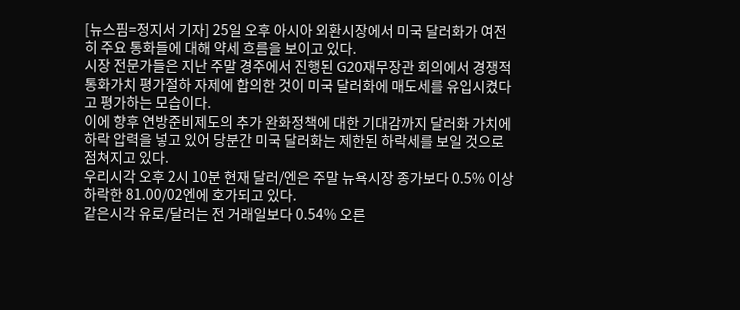[뉴스핌=정지서 기자] 25일 오후 아시아 외환시장에서 미국 달러화가 여전히 주요 통화들에 대해 약세 흐름을 보이고 있다.
시장 전문가들은 지난 주말 경주에서 진행된 G20재무장관 회의에서 경쟁적 통화가치 평가절하 자제에 합의한 것이 미국 달러화에 매도세를 유입시켰다고 평가하는 모습이다.
이에 향후 연방준비제도의 추가 완화정책에 대한 기대감까지 달러화 가치에 하락 압력을 넣고 있어 당분간 미국 달러화는 제한된 하락세를 보일 것으로 점쳐지고 있다.
우리시각 오후 2시 10분 현재 달러/엔은 주말 뉴욕시장 종가보다 0.5% 이상 하락한 81.00/02엔에 호가되고 있다.
같은시각 유로/달러는 전 거래일보다 0.54% 오른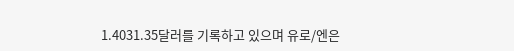1.4031.35달러를 기록하고 있으며 유로/엔은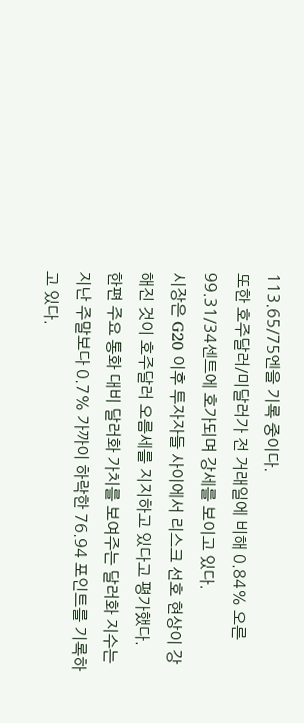113.65/75엔을 기록 중이다.
또한 호주달러/미달러가 전 거래일에 비해 0.84% 오른 99.31/34센트에 호가되며 강세를 보이고 있다.
시장은 G20 이후 투자자들 사이에서 리스크 선호 현상이 강해진 것이 호주달러 오름세를 지지하고 있다고 평가했다.
한편 주요 통화 대비 달러화 가치를 보여주는 달러화 지수는 지난 주말보다 0.7% 가까이 하락한 76.94 포인트를 기록하고 있다.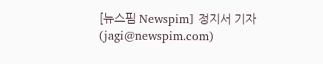[뉴스핌 Newspim] 정지서 기자 (jagi@newspim.com)